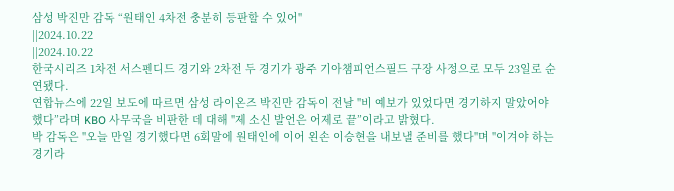삼성 박진만 감독 “원태인 4차전 충분히 등판할 수 있어"
||2024.10.22
||2024.10.22
한국시리즈 1차전 서스펜디드 경기와 2차전 두 경기가 광주 기아챔피언스필드 구장 사정으로 모두 23일로 순연됐다.
연합뉴스에 22일 보도에 따르면 삼성 라이온즈 박진만 감독이 전날 "비 예보가 있었다면 경기하지 말았어야 했다”라며 KBO 사무국을 비판한 데 대해 "제 소신 발언은 어제로 끝”이라고 밝혔다.
박 감독은 "오늘 만일 경기했다면 6회말에 원태인에 이어 왼손 이승현을 내보낼 준비를 했다"며 "이겨야 하는 경기라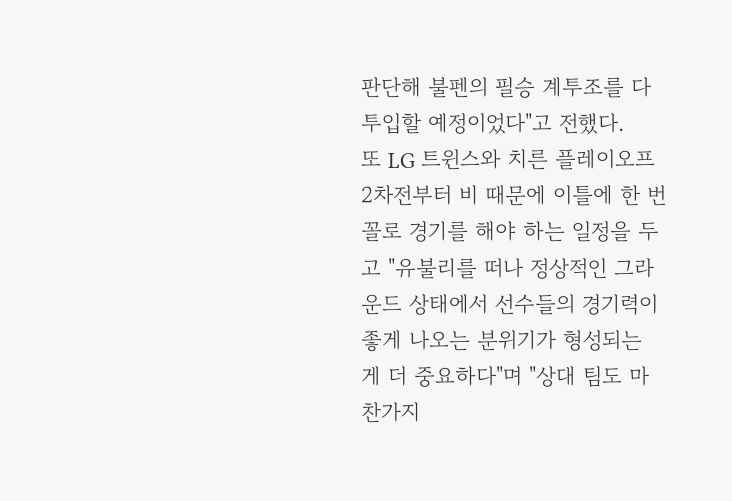판단해 불펜의 필승 계투조를 다 투입할 예정이었다"고 전했다.
또 LG 트윈스와 치른 플레이오프 2차전부터 비 때문에 이틀에 한 번꼴로 경기를 해야 하는 일정을 두고 "유불리를 떠나 정상적인 그라운드 상태에서 선수들의 경기력이 좋게 나오는 분위기가 형성되는 게 더 중요하다"며 "상대 팀도 마찬가지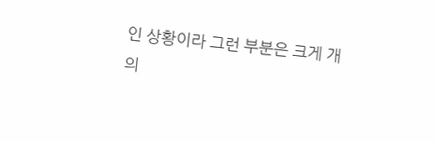인 상황이라 그런 부분은 크게 개의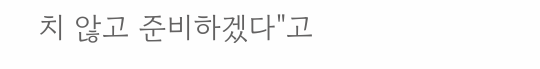치 않고 준비하겠다"고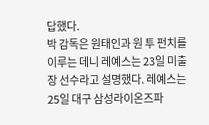답했다.
박 감독은 원태인과 원 투 펀치를 이루는 데니 레예스는 23일 미출장 선수라고 설명했다. 레예스는 25일 대구 삼성라이온즈파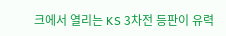크에서 열리는 KS 3차전 등판이 유력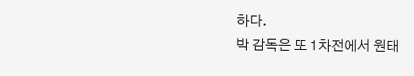하다.
박 감독은 또 1차전에서 원태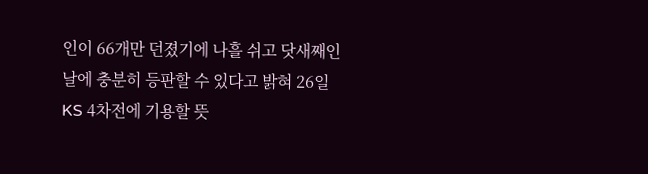인이 66개만 던졌기에 나흘 쉬고 닷새째인 날에 충분히 등판할 수 있다고 밝혀 26일 KS 4차전에 기용할 뜻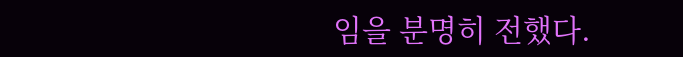임을 분명히 전했다.